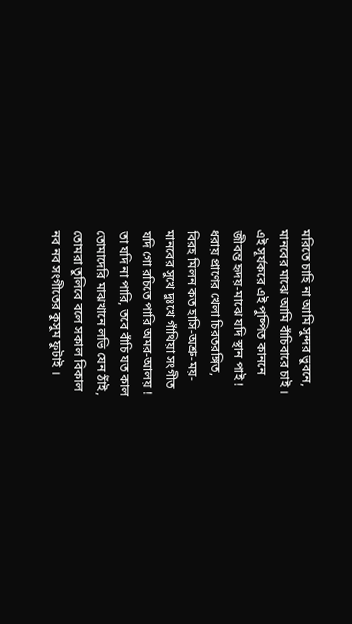মরিতে চাহি না আমি সুন্দর ভুবনে,
মানবের মাঝে আমি বাঁচিবারে চাই ।
এই সূর্যকরে এই পুষ্পিত কাননে
জীবন্ত হৃদয়-মাঝে যদি স্থান পাই !
ধরায় প্রাণের খেলা চিরতরঙ্গিত,
বিরহ মিলন কত হাসি-অশ্রু-ময়-
মানবের সুখে দুঃখে গাঁথিয়া সংগীত
যদি গো রচিতে পারি অমর-আলয় !
তা যদি না পারি, তবে বাঁচি যত কাল
তোমাদেরি মাঝখানে লভি যেন ঠাঁই,
তোমরা তুলিবে বলে সকাল বিকাল
নব নব সংগীতের কুসুম ফুটাই ।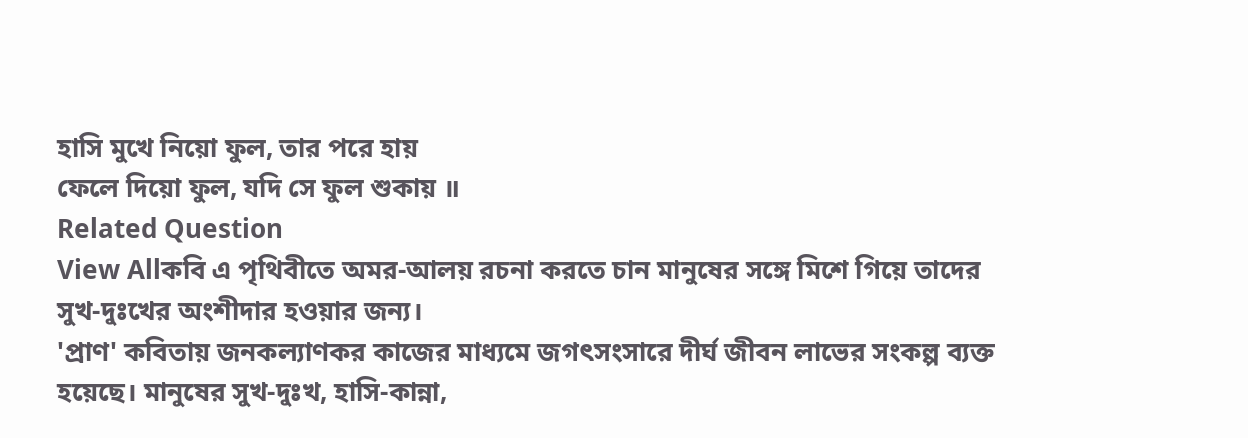হাসি মুখে নিয়ো ফুল, তার পরে হায়
ফেলে দিয়ো ফুল, যদি সে ফুল শুকায় ॥
Related Question
View Allকবি এ পৃথিবীতে অমর-আলয় রচনা করতে চান মানুষের সঙ্গে মিশে গিয়ে তাদের সুখ-দুঃখের অংশীদার হওয়ার জন্য।
'প্রাণ' কবিতায় জনকল্যাণকর কাজের মাধ্যমে জগৎসংসারে দীর্ঘ জীবন লাভের সংকল্প ব্যক্ত হয়েছে। মানুষের সুখ-দুঃখ, হাসি-কান্না,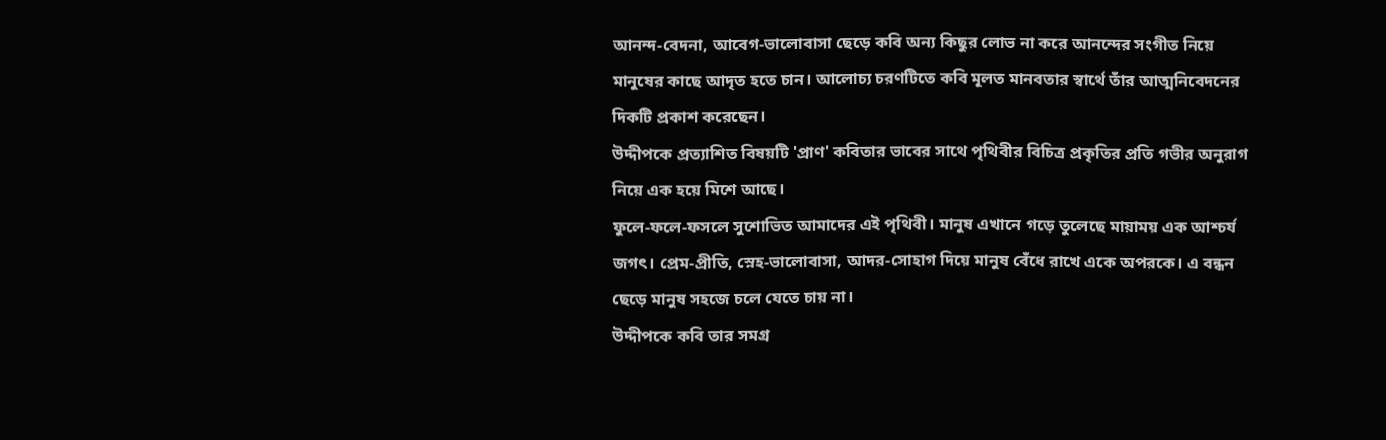আনন্দ-বেদনা, আবেগ-ভালোবাসা ছেড়ে কবি অন্য কিছুর লোভ না করে আনন্দের সংগীত নিয়ে মানুষের কাছে আদৃত হতে চান। আলোচ্য চরণটিতে কবি মূলত মানবতার স্বার্থে তাঁর আত্মনিবেদনের দিকটি প্রকাশ করেছেন।
উদ্দীপকে প্রত্যাশিত বিষয়টি 'প্রাণ' কবিতার ভাবের সাথে পৃথিবীর বিচিত্র প্রকৃতির প্রতি গভীর অনুরাগ নিয়ে এক হয়ে মিশে আছে।
ফুলে-ফলে-ফসলে সুশোভিত আমাদের এই পৃথিবী। মানুষ এখানে গড়ে তুলেছে মায়াময় এক আশ্চর্য জগৎ। প্রেম-প্রীতি, স্নেহ-ভালোবাসা, আদর-সোহাগ দিয়ে মানুষ বেঁধে রাখে একে অপরকে। এ বন্ধন ছেড়ে মানুষ সহজে চলে যেতে চায় না।
উদ্দীপকে কবি তার সমগ্র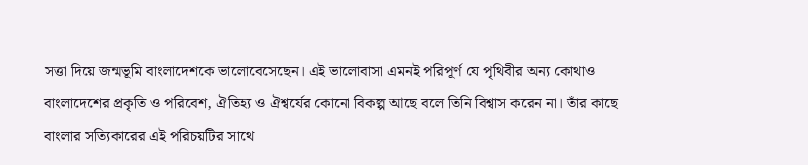সত্তা দিয়ে জন্মভূমি বাংলাদেশকে ভালোবেসেছেন। এই ভালোবাসা এমনই পরিপূর্ণ যে পৃথিবীর অন্য কোথাও বাংলাদেশের প্রকৃতি ও পরিবেশ, ঐতিহ্য ও ঐশ্বর্যের কোনো বিকল্প আছে বলে তিনি বিশ্বাস করেন না। তাঁর কাছে বাংলার সত্যিকারের এই পরিচয়টির সাথে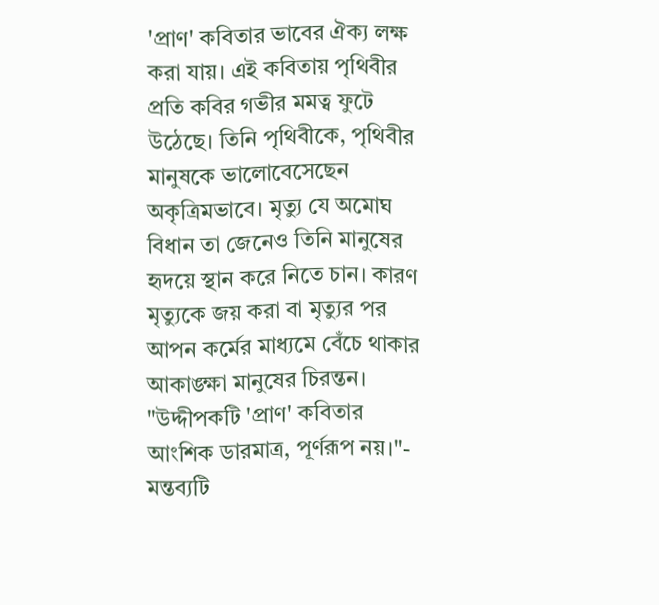'প্রাণ' কবিতার ভাবের ঐক্য লক্ষ করা যায়। এই কবিতায় পৃথিবীর প্রতি কবির গভীর মমত্ব ফুটে উঠেছে। তিনি পৃথিবীকে, পৃথিবীর মানুষকে ভালোবেসেছেন অকৃত্রিমভাবে। মৃত্যু যে অমোঘ বিধান তা জেনেও তিনি মানুষের হৃদয়ে স্থান করে নিতে চান। কারণ মৃত্যুকে জয় করা বা মৃত্যুর পর আপন কর্মের মাধ্যমে বেঁচে থাকার আকাঙ্ক্ষা মানুষের চিরন্তন।
"উদ্দীপকটি 'প্রাণ' কবিতার আংশিক ডারমাত্র, পূর্ণরূপ নয়।"- মন্তব্যটি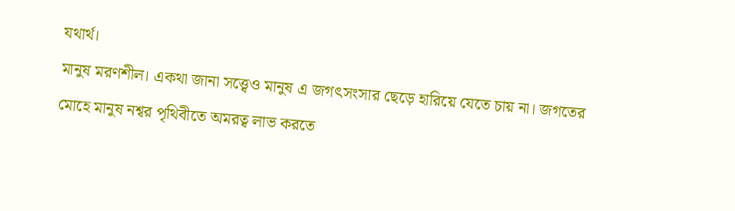যথার্থ।
মানুষ মরণশীল। একথা জানা সত্ত্বেও মানুষ এ জগৎসংসার ছেড়ে হারিয়ে যেতে চায় না। জগতের মোহে মানুষ নশ্বর পৃথিবীতে অমরত্ব লাভ করতে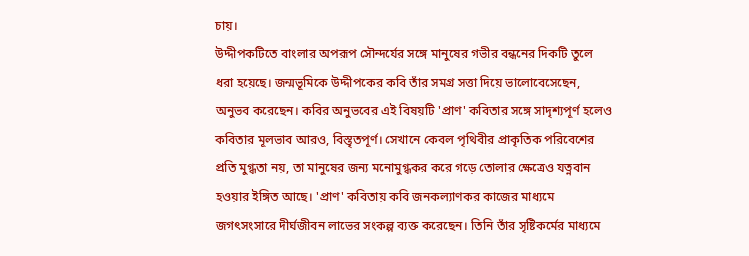চায়।
উদ্দীপকটিতে বাংলার অপরূপ সৌন্দর্যের সঙ্গে মানুষের গভীর বন্ধনের দিকটি তুলে ধরা হয়েছে। জন্মভূমিকে উদ্দীপকের কবি তাঁর সমগ্র সত্তা দিয়ে ভালোবেসেছেন, অনুভব করেছেন। কবির অনুভবের এই বিষয়টি 'প্রাণ' কবিতার সঙ্গে সাদৃশ্যপূর্ণ হলেও কবিতার মূলভাব আরও, বিস্তৃতপূর্ণ। সেখানে কেবল পৃথিবীর প্রাকৃতিক পরিবেশের প্রতি মুগ্ধতা নয়, তা মানুষের জন্য মনোমুগ্ধকর করে গড়ে তোলার ক্ষেত্রেও যত্নবান হওয়ার ইঙ্গিত আছে। 'প্রাণ' কবিতায় কবি জনকল্যাণকর কাজের মাধ্যমে জগৎসংসারে দীর্ঘজীবন লাভের সংকল্প ব্যক্ত করেছেন। তিনি তাঁর সৃষ্টিকর্মের মাধ্যমে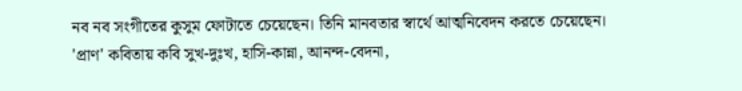নব নব সংগীতের কুসুম ফোটাতে চেয়েছেন। তিনি মানবতার স্বার্থে আত্মনিবেদন করতে চেয়েছেন।
'প্রাণ' কবিতায় কবি সুখ-দুঃখ, হাসি-কান্না, আনন্দ-বেদনা,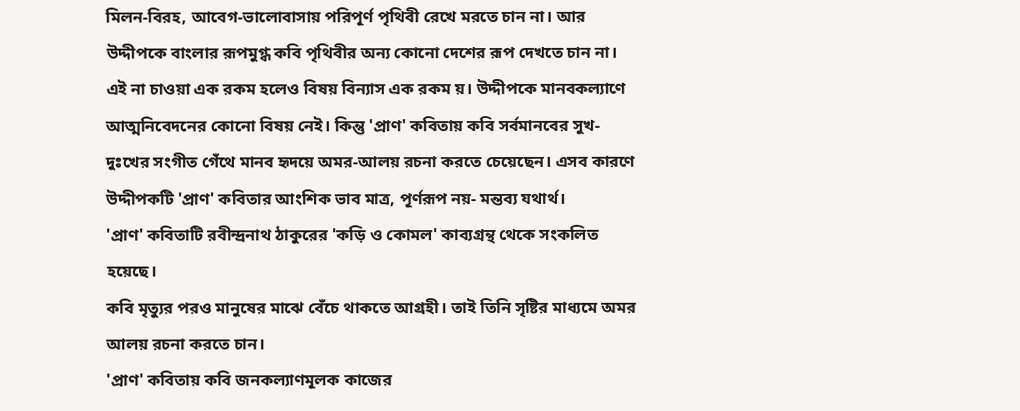মিলন-বিরহ, আবেগ-ভালোবাসায় পরিপূর্ণ পৃথিবী রেখে মরতে চান না। আর উদ্দীপকে বাংলার রূপমুগ্ধ কবি পৃথিবীর অন্য কোনো দেশের রূপ দেখতে চান না। এই না চাওয়া এক রকম হলেও বিষয় বিন্যাস এক রকম য়। উদ্দীপকে মানবকল্যাণে আত্মনিবেদনের কোনো বিষয় নেই। কিন্তু 'প্রাণ' কবিতায় কবি সর্বমানবের সুখ-দুঃখের সংগীত গেঁথে মানব হৃদয়ে অমর-আলয় রচনা করতে চেয়েছেন। এসব কারণে উদ্দীপকটি 'প্রাণ' কবিতার আংশিক ভাব মাত্র, পূর্ণরূপ নয়- মন্তব্য যথার্থ।
'প্রাণ' কবিতাটি রবীন্দ্রনাথ ঠাকুরের 'কড়ি ও কোমল' কাব্যগ্রন্থ থেকে সংকলিত হয়েছে।
কবি মৃত্যুর পরও মানুষের মাঝে বেঁচে থাকতে আগ্রহী। তাই তিনি সৃষ্টির মাধ্যমে অমর আলয় রচনা করতে চান।
'প্রাণ' কবিতায় কবি জনকল্যাণমূলক কাজের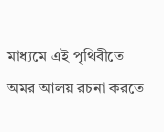মাধ্যমে এই পৃথিবীতে অমর আলয় রচনা করতে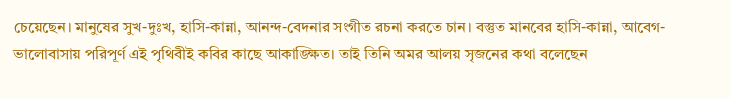চেয়েছেন। মানুষের সুখ-দুঃখ, হাসি-কান্না, আনন্দ-বেদনার সংগীত রচনা করতে চান। বস্তুত মানবের হাসি-কান্না, আবেগ-ভালোবাসায় পরিপূর্ণ এই পৃথিবীই কবির কাছে আকাঙ্ক্ষিত। তাই তিনি অমর আলয় সৃজনের কথা বলেছেন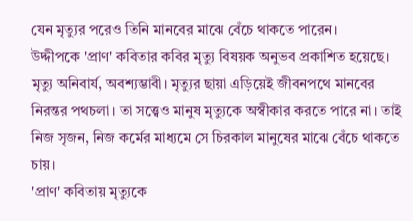যেন মৃত্যুর পরেও তিনি মানবের মাঝে বেঁচে থাকতে পারেন।
উদ্দীপকে 'প্রাণ' কবিতার কবির মৃত্যু বিষয়ক অনুভব প্রকাশিত হয়েছে।
মৃত্যু অনিবার্য, অবশ্যম্ভাবী। মৃত্যুর ছায়া এড়িয়েই জীবনপথে মানবের নিরন্তর পথচলা। তা সত্ত্বেও মানুষ মৃত্যুকে অস্বীকার করতে পারে না। তাই নিজ সৃজন, নিজ কর্মের মাধ্যমে সে চিরকাল মানুষের মাঝে বেঁচে থাকতে চায়।
'প্রাণ' কবিতায় মৃত্যুকে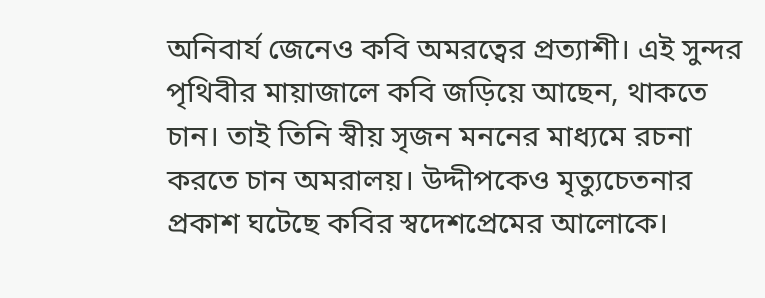অনিবার্য জেনেও কবি অমরত্বের প্রত্যাশী। এই সুন্দর পৃথিবীর মায়াজালে কবি জড়িয়ে আছেন, থাকতে চান। তাই তিনি স্বীয় সৃজন মননের মাধ্যমে রচনা করতে চান অমরালয়। উদ্দীপকেও মৃত্যুচেতনার প্রকাশ ঘটেছে কবির স্বদেশপ্রেমের আলোকে।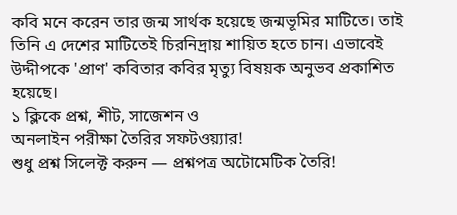কবি মনে করেন তার জন্ম সার্থক হয়েছে জন্মভূমির মাটিতে। তাই তিনি এ দেশের মাটিতেই চিরনিদ্রায় শায়িত হতে চান। এভাবেই উদ্দীপকে 'প্রাণ' কবিতার কবির মৃত্যু বিষয়ক অনুভব প্রকাশিত হয়েছে।
১ ক্লিকে প্রশ্ন, শীট, সাজেশন ও
অনলাইন পরীক্ষা তৈরির সফটওয়্যার!
শুধু প্রশ্ন সিলেক্ট করুন — প্রশ্নপত্র অটোমেটিক তৈরি!